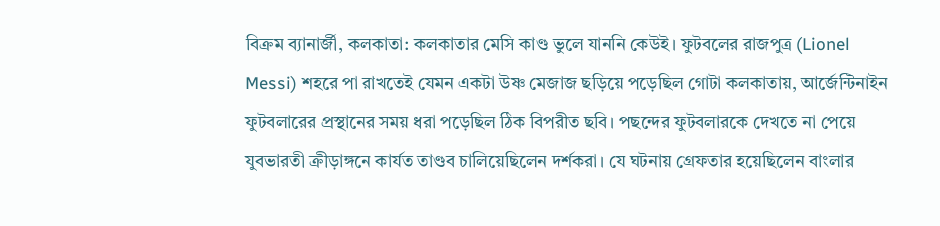বিক্রম ব্যানার্জী, কলকাতা: কলকাতার মেসি কাণ্ড ভুলে যাননি কেউই। ফুটবলের রাজপুত্র (Lionel Messi) শহরে পা রাখতেই যেমন একটা উষ্ণ মেজাজ ছড়িয়ে পড়েছিল গোটা কলকাতায়, আর্জেন্টিনাইন ফুটবলারের প্রস্থানের সময় ধরা পড়েছিল ঠিক বিপরীত ছবি। পছন্দের ফুটবলারকে দেখতে না পেয়ে যুবভারতী ক্রীড়াঙ্গনে কার্যত তাণ্ডব চালিয়েছিলেন দর্শকরা। যে ঘটনায় গ্রেফতার হয়েছিলেন বাংলার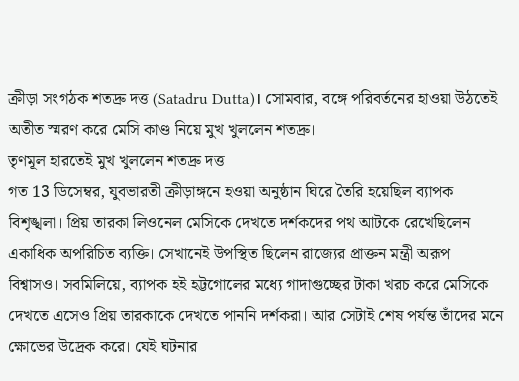ক্রীড়া সংগঠক শতদ্রু দত্ত (Satadru Dutta)। সোমবার, বঙ্গে পরিবর্তনের হাওয়া উঠতেই অতীত স্মরণ করে মেসি কাণ্ড নিয়ে মুখ খুললেন শতদ্রু।
তৃণমূল হারতেই মুখ খুললেন শতদ্রু দত্ত
গত 13 ডিসেম্বর, যুবভারতী ক্রীড়াঙ্গনে হওয়া অনুষ্ঠান ঘিরে তৈরি হয়েছিল ব্যাপক বিশৃঙ্খলা। প্রিয় তারকা লিওনেল মেসিকে দেখতে দর্শকদের পথ আটকে রেখেছিলেন একাধিক অপরিচিত ব্যক্তি। সেখানেই উপস্থিত ছিলেন রাজ্যের প্রাক্তন মন্ত্রী অরূপ বিশ্বাসও। সবমিলিয়ে, ব্যাপক হই হট্টগোলের মধ্যে গাদাগুচ্ছের টাকা খরচ করে মেসিকে দেখতে এসেও প্রিয় তারকাকে দেখতে পাননি দর্শকরা। আর সেটাই শেষ পর্যন্ত তাঁদের মনে ক্ষোভের উদ্রেক করে। যেই ঘটনার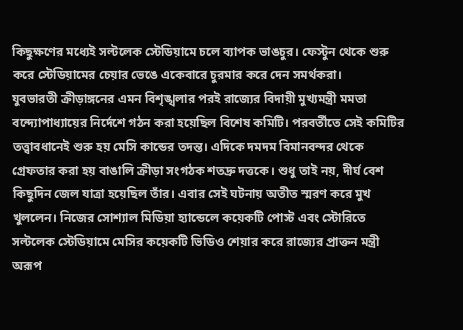কিছুক্ষণের মধ্যেই সল্টলেক স্টেডিয়ামে চলে ব্যাপক ভাঙচুর। ফেস্টুন থেকে শুরু করে স্টেডিয়ামের চেয়ার ভেঙে একেবারে চুরমার করে দেন সমর্থকরা।
যুবভারতী ক্রীড়াঙ্গনের এমন বিশৃঙ্খলার পরই রাজ্যের বিদায়ী মুখ্যমন্ত্রী মমতা বন্দ্যোপাধ্যায়ের নির্দেশে গঠন করা হয়েছিল বিশেষ কমিটি। পরবর্তীতে সেই কমিটির তত্ত্বাবধানেই শুরু হয় মেসি কান্ডের তদন্ত। এদিকে দমদম বিমানবন্দর থেকে গ্রেফতার করা হয় বাঙালি ক্রীড়া সংগঠক শতদ্রু দত্তকে। শুধু তাই নয়, দীর্ঘ বেশ কিছুদিন জেল যাত্রা হয়েছিল তাঁর। এবার সেই ঘটনায় অতীত স্মরণ করে মুখ খুললেন। নিজের সোশ্যাল মিডিয়া হ্যান্ডেলে কয়েকটি পোস্ট এবং স্টোরিতে সল্টলেক স্টেডিয়ামে মেসির কয়েকটি ভিডিও শেয়ার করে রাজ্যের প্রাক্তন মন্ত্রী অরূপ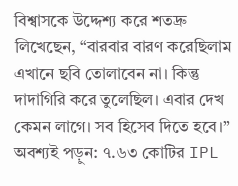বিশ্বাসকে উদ্দেশ্য করে শতদ্রু লিখেছেন, “বারবার বারণ করেছিলাম এখানে ছবি তোলাবেন না। কিন্তু দাদাগিরি করে তুলেছিল। এবার দেখ কেমন লাগে। সব হিসেব দিতে হবে।”
অবশ্যই পড়ুন: ৭.৬৩ কোটির IPL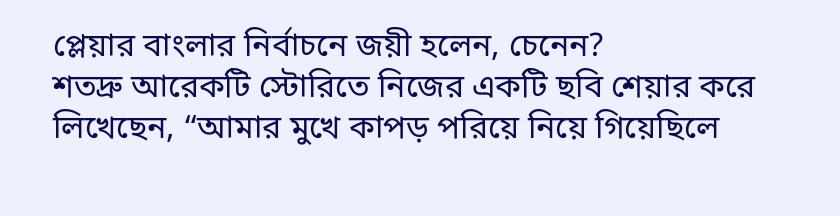প্লেয়ার বাংলার নির্বাচনে জয়ী হলেন, চেনেন?
শতদ্রু আরেকটি স্টোরিতে নিজের একটি ছবি শেয়ার করে লিখেছেন, “আমার মুখে কাপড় পরিয়ে নিয়ে গিয়েছিলে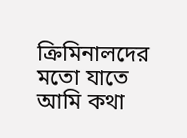ক্রিমিনালদের মতো যাতে আমি কথা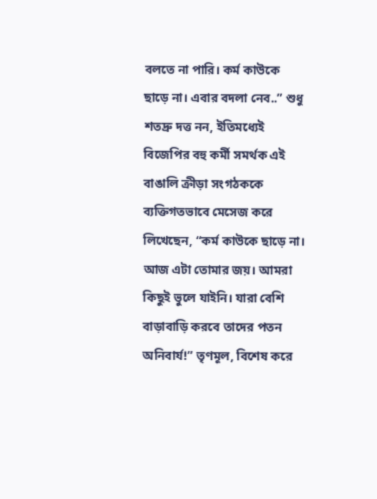বলতে না পারি। কর্ম কাউকে ছাড়ে না। এবার বদলা নেব..” শুধু শতদ্রু দত্ত নন, ইতিমধ্যেই বিজেপির বহু কর্মী সমর্থক এই বাঙালি ক্রীড়া সংগঠককে ব্যক্তিগতভাবে মেসেজ করে লিখেছেন, “কর্ম কাউকে ছাড়ে না। আজ এটা তোমার জয়। আমরা কিছুই ভুলে যাইনি। যারা বেশি বাড়াবাড়ি করবে তাদের পতন অনিবার্য!” তৃণমূল, বিশেষ করে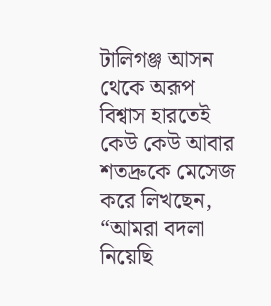টালিগঞ্জ আসন থেকে অরূপ বিশ্বাস হারতেই কেউ কেউ আবার শতদ্রুকে মেসেজ করে লিখছেন, “আমরা বদলা নিয়েছি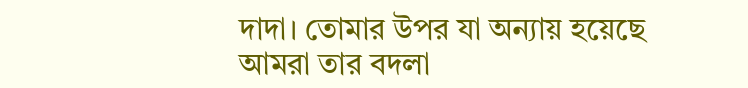দাদা। তোমার উপর যা অন্যায় হয়েছে আমরা তার বদলা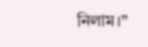নিলাম।”